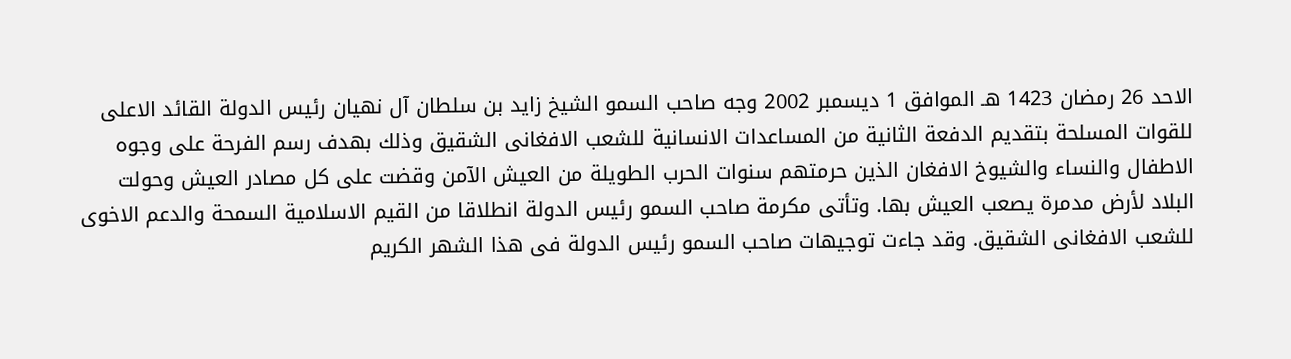الاحد 26 رمضان 1423 هـ الموافق 1 ديسمبر 2002 وجه صاحب السمو الشيخ زايد بن سلطان آل نهيان رئيس الدولة القائد الاعلى للقوات المسلحة بتقديم الدفعة الثانية من المساعدات الانسانية للشعب الافغانى الشقيق وذلك بهدف رسم الفرحة على وجوه الاطفال والنساء والشيوخ الافغان الذين حرمتهم سنوات الحرب الطويلة من العيش الآمن وقضت على كل مصادر العيش وحولت البلاد لأرض مدمرة يصعب العيش بها. وتأتى مكرمة صاحب السمو رئيس الدولة انطلاقا من القيم الاسلامية السمحة والدعم الاخوى للشعب الافغانى الشقيق. وقد جاءت توجيهات صاحب السمو رئيس الدولة فى هذا الشهر الكريم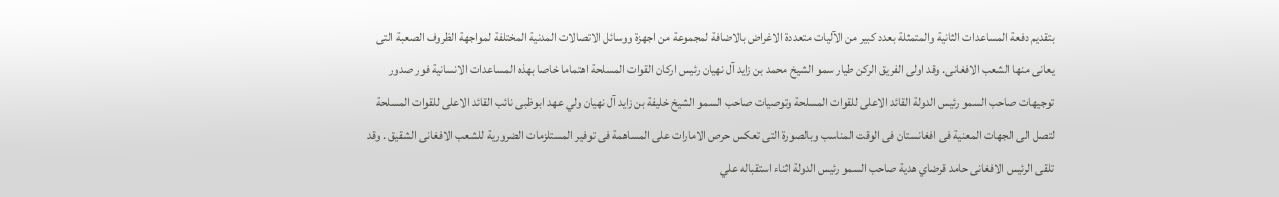بتقديم دفعة المساعدات الثانية والمتمثلة بعدد كبير من الآليات متعددة الاغراض بالاضافة لمجموعة من اجهزة ووسائل الاتصالات المدنية المختلفة لمواجهة الظروف الصعبة التى يعانى منها الشعب الافغانى. وقد اولى الفريق الركن طيار سمو الشيخ محمد بن زايد آل نهيان رئيس اركان القوات المسلحة اهتماما خاصا بهذه المساعدات الانسانية فور صدور توجيهات صاحب السمو رئيس الدولة القائد الاعلى للقوات المسلحة وتوصيات صاحب السمو الشيخ خليفة بن زايد آل نهيان ولي عهد ابوظبى نائب القائد الاعلى للقوات المسلحة لتصل الى الجهات المعنية فى افغانستان فى الوقت المناسب وبالصورة التى تعكس حرص الامارات على المساهمة فى توفير المستلزمات الضرورية للشعب الافغانى الشقيق . وقد تلقى الرئيس الافغانى حامد قرضاي هدية صاحب السمو رئيس الدولة اثناء استقباله علي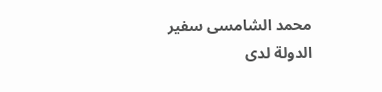محمد الشامسى سفير الدولة لدى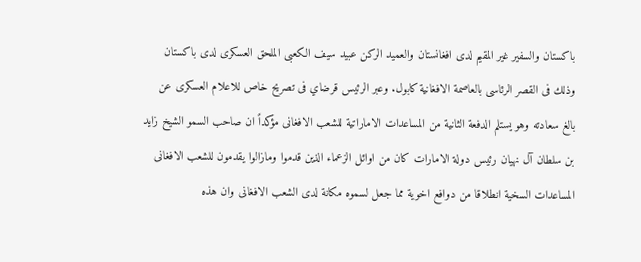باكستان والسفير غير المقيم لدى افغانستان والعميد الركن عبيد سيف الكعبى الملحق العسكرى لدى باكستان وذلك فى القصر الرئاسى بالعاصمة الافغانية كابول. وعبر الرئيس قرضاي فى تصريح خاص للاعلام العسكرى عن بالغ سعادته وهو يستلم الدفعة الثانية من المساعدات الاماراتية للشعب الافغانى مؤكداً ان صاحب السمو الشيخ زايد بن سلطان آل نهيان رئيس دولة الامارات كان من اوائل الزعماء الذين قدموا ومازالوا يقدمون للشعب الافغانى المساعدات السخية انطلاقا من دوافع اخوية مما جعل لسموه مكانة لدى الشعب الافغانى وان هذه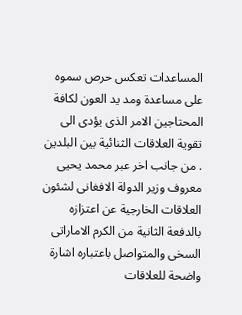المساعدات تعكس حرص سموه على مساعدة ومد يد العون لكافة المحتاجين الامر الذى يؤدى الى تقوية العلاقات الثنائية بين البلدين . من جانب اخر عبر محمد يحيى معروف وزير الدولة الافغانى لشئون العلاقات الخارجية عن اعتزازه بالدفعة الثانية من الكرم الاماراتى السخى والمتواصل باعتباره اشارة واضحة للعلاقات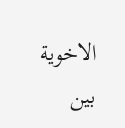الاخوية بين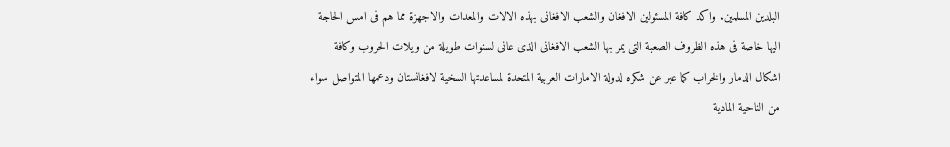البلدين المسلمين. واكد كافة المسئولين الافغان والشعب الافغانى بهذه الالات والمعدات والاجهزة مما هم فى امس الحاجة اليها خاصة فى هذه الظروف الصعبة التى يمر بها الشعب الافغانى الذى عانى لسنوات طويلة من ويلات الحروب وكافة اشكال الدمار والخراب كما عبر عن شكره لدولة الامارات العربية المتحدة لمساعدتها السخية لافغانستان ودعمها المتواصل سواء من الناحية المادية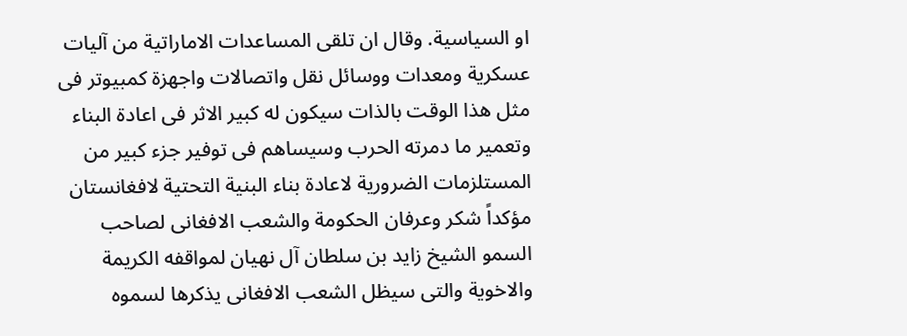او السياسية. وقال ان تلقى المساعدات الاماراتية من آليات عسكرية ومعدات ووسائل نقل واتصالات واجهزة كمبيوتر فى مثل هذا الوقت بالذات سيكون له كبير الاثر فى اعادة البناء وتعمير ما دمرته الحرب وسيساهم فى توفير جزء كبير من المستلزمات الضرورية لاعادة بناء البنية التحتية لافغانستان مؤكداً شكر وعرفان الحكومة والشعب الافغانى لصاحب السمو الشيخ زايد بن سلطان آل نهيان لمواقفه الكريمة والاخوية والتى سيظل الشعب الافغانى يذكرها لسموه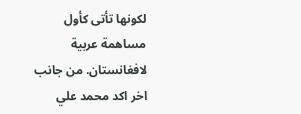لكونها تأتى كأول مساهمة عربية لافغانستان. من جانب اخر اكد محمد علي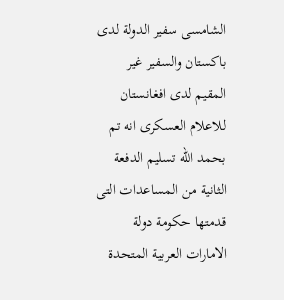الشامسى سفير الدولة لدى باكستان والسفير غير المقيم لدى افغانستان للاعلام العسكرى انه تم بحمد الله تسليم الدفعة الثانية من المساعدات التى قدمتها حكومة دولة الامارات العربية المتحدة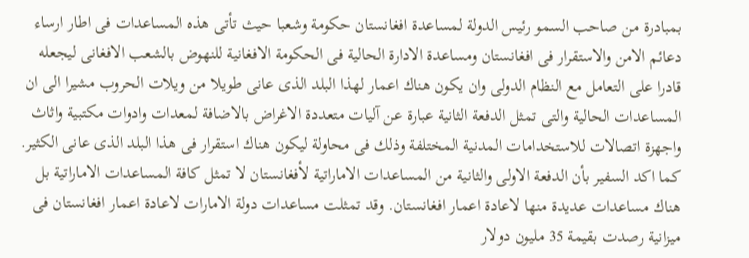بمبادرة من صاحب السمو رئيس الدولة لمساعدة افغانستان حكومة وشعبا حيث تأتى هذه المساعدات فى اطار ارساء دعائم الامن والاستقرار فى افغانستان ومساعدة الادارة الحالية فى الحكومة الافغانية للنهوض بالشعب الافغانى ليجعله قادرا على التعامل مع النظام الدولى وان يكون هناك اعمار لهذا البلد الذى عانى طويلا من ويلات الحروب مشيرا الى ان المساعدات الحالية والتى تمثل الدفعة الثانية عبارة عن آليات متعددة الاغراض بالاضافة لمعدات وادوات مكتبية واثاث واجهزة اتصالات للاستخدامات المدنية المختلفة وذلك فى محاولة ليكون هناك استقرار فى هذا البلد الذى عانى الكثير. كما اكد السفير بأن الدفعة الاولى والثانية من المساعدات الاماراتية لأفغانستان لا تمثل كافة المساعدات الاماراتية بل هناك مساعدات عديدة منها لاعادة اعمار افغانستان. وقد تمثلت مساعدات دولة الامارات لاعادة اعمار افغانستان فى ميزانية رصدت بقيمة 35 مليون دولار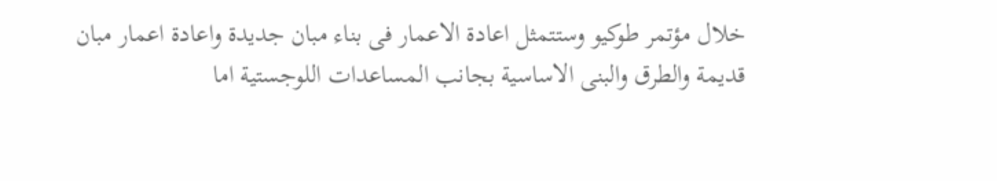خلال مؤتمر طوكيو وستتمثل اعادة الاعمار فى بناء مبان جديدة واعادة اعمار مبان قديمة والطرق والبنى الاساسية بجانب المساعدات اللوجستية اما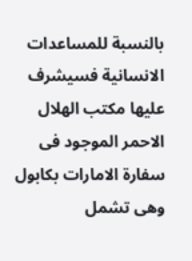بالنسبة للمساعدات الانسانية فسيشرف عليها مكتب الهلال الاحمر الموجود فى سفارة الامارات بكابول وهى تشمل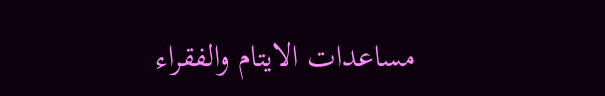مساعدات الايتام والفقراء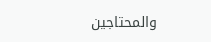والمحتاجين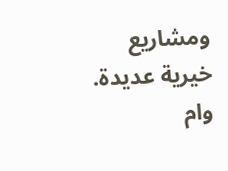ومشاريع خيرية عديدة. وام